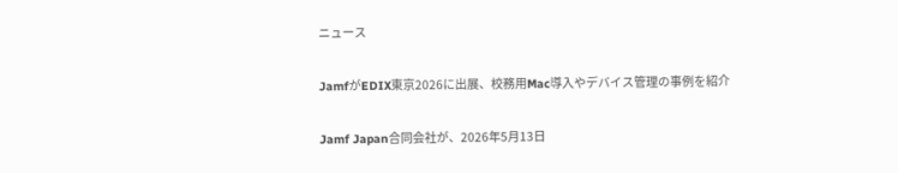ニュース

JamfがEDIX東京2026に出展、校務用Mac導入やデバイス管理の事例を紹介

Jamf Japan合同会社が、2026年5月13日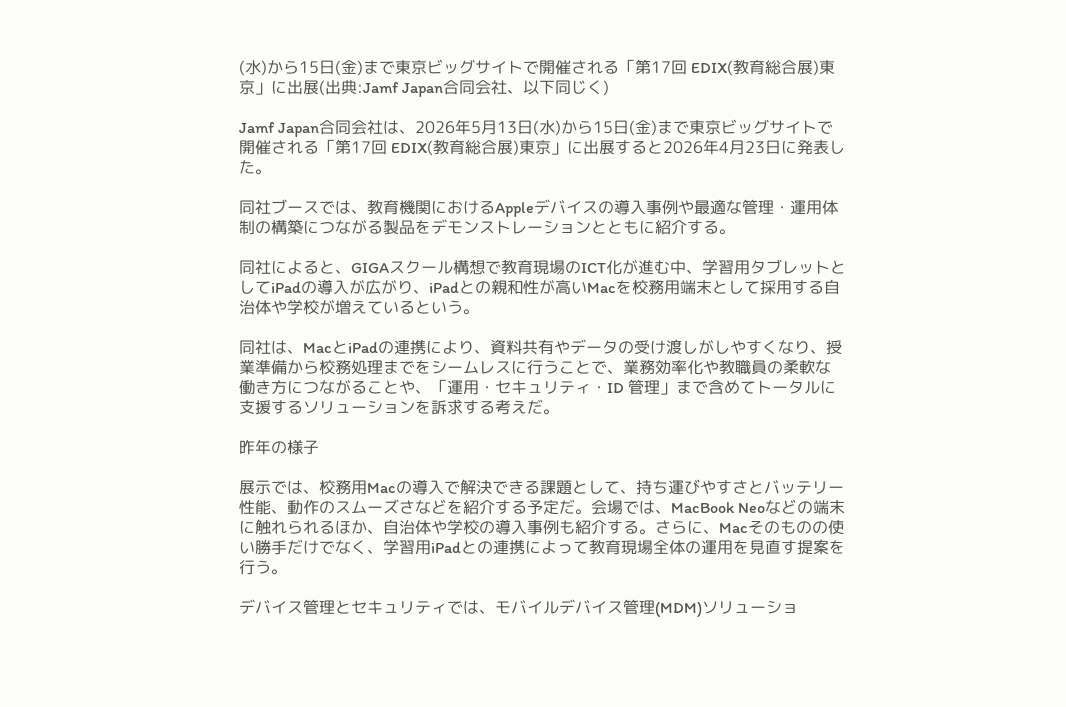(水)から15日(金)まで東京ビッグサイトで開催される「第17回 EDIX(教育総合展)東京」に出展(出典:Jamf Japan合同会社、以下同じく)

Jamf Japan合同会社は、2026年5月13日(水)から15日(金)まで東京ビッグサイトで開催される「第17回 EDIX(教育総合展)東京」に出展すると2026年4月23日に発表した。

同社ブースでは、教育機関におけるAppleデバイスの導入事例や最適な管理・運用体制の構築につながる製品をデモンストレーションとともに紹介する。

同社によると、GIGAスクール構想で教育現場のICT化が進む中、学習用タブレットとしてiPadの導入が広がり、iPadとの親和性が高いMacを校務用端末として採用する自治体や学校が増えているという。

同社は、MacとiPadの連携により、資料共有やデータの受け渡しがしやすくなり、授業準備から校務処理までをシームレスに行うことで、業務効率化や教職員の柔軟な働き方につながることや、「運用・セキュリティ・ID 管理」まで含めてトータルに支援するソリューションを訴求する考えだ。

昨年の様子

展示では、校務用Macの導入で解決できる課題として、持ち運びやすさとバッテリー性能、動作のスムーズさなどを紹介する予定だ。会場では、MacBook Neoなどの端末に触れられるほか、自治体や学校の導入事例も紹介する。さらに、Macそのものの使い勝手だけでなく、学習用iPadとの連携によって教育現場全体の運用を見直す提案を行う。

デバイス管理とセキュリティでは、モバイルデバイス管理(MDM)ソリューショ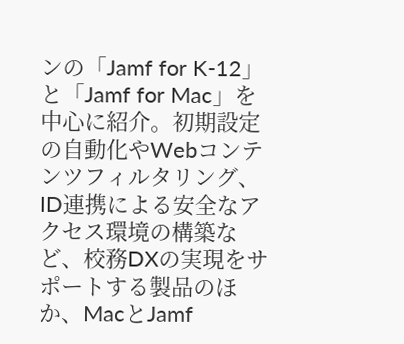ンの「Jamf for K-12」と「Jamf for Mac」を中心に紹介。初期設定の自動化やWebコンテンツフィルタリング、ID連携による安全なアクセス環境の構築など、校務DXの実現をサポートする製品のほか、MacとJamf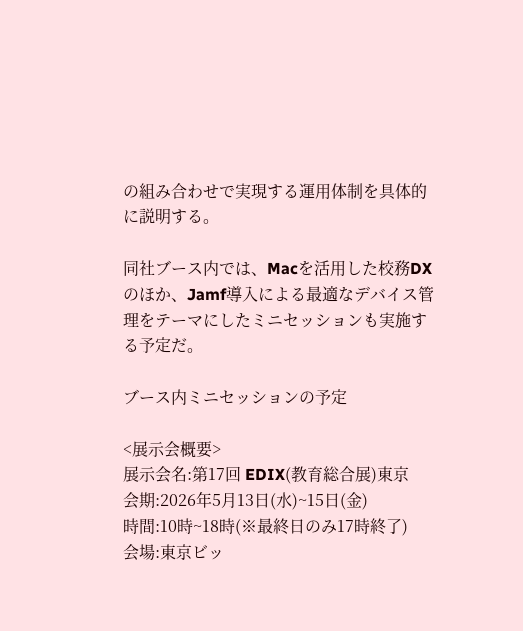の組み合わせで実現する運用体制を具体的に説明する。

同社ブース内では、Macを活用した校務DXのほか、Jamf導入による最適なデバイス管理をテーマにしたミニセッションも実施する予定だ。

ブース内ミニセッションの予定

<展示会概要>
展示会名:第17回 EDIX(教育総合展)東京
会期:2026年5月13日(水)~15日(金)
時間:10時~18時(※最終日のみ17時終了)
会場:東京ビッ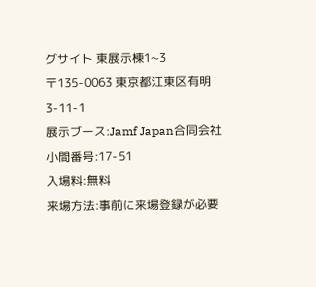グサイト 東展示棟1~3
〒135-0063 東京都江東区有明3-11-1
展示ブース:Jamf Japan合同会社
小間番号:17-51
入場料:無料
来場方法:事前に来場登録が必要